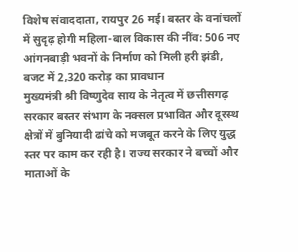विशेष संवाददाता, रायपुर 26 मई। बस्तर के वनांचलों में सुदृढ़ होगी महिला-बाल विकास की नींव: 506 नए आंगनबाड़ी भवनों के निर्माण को मिली हरी झंडी, बजट में 2,320 करोड़ का प्रावधान
मुख्यमंत्री श्री विष्णुदेव साय के नेतृत्व में छत्तीसगढ़ सरकार बस्तर संभाग के नक्सल प्रभावित और दूरस्थ क्षेत्रों में बुनियादी ढांचे को मजबूत करने के लिए युद्ध स्तर पर काम कर रही है। राज्य सरकार ने बच्चों और माताओं के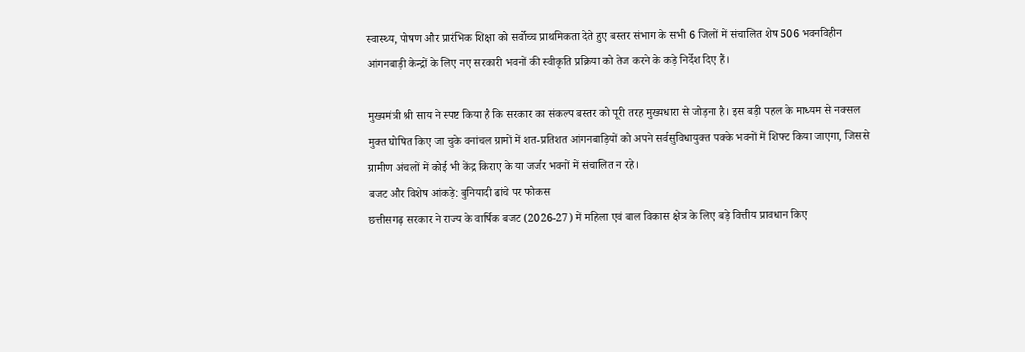स्वास्थ्य, पोषण और प्रारंभिक शिक्षा को सर्वोच्च प्राथमिकता देते हुए बस्तर संभाग के सभी 6 जिलों में संचालित शेष 506 भवनविहीन आंगनबाड़ी केन्द्रों के लिए नए सरकारी भवनों की स्वीकृति प्रक्रिया को तेज करने के कड़े निर्देश दिए हैं।

मुख्यमंत्री श्री साय ने स्पष्ट किया है कि सरकार का संकल्प बस्तर को पूरी तरह मुख्यधारा से जोड़ना है। इस बड़ी पहल के माध्यम से नक्सल मुक्त घोषित किए जा चुके वनांचल ग्रामों में शत-प्रतिशत आंगनबाड़ियों को अपने सर्वसुविधायुक्त पक्के भवनों में शिफ्ट किया जाएगा, जिससे ग्रामीण अंचलों में कोई भी केंद्र किराए के या जर्जर भवनों में संचालित न रहे।
बजट और विशेष आंकड़े: बुनियादी ढांचे पर फोकस
छत्तीसगढ़ सरकार ने राज्य के वार्षिक बजट (2026-27) में महिला एवं बाल विकास क्षेत्र के लिए बड़े वित्तीय प्रावधान किए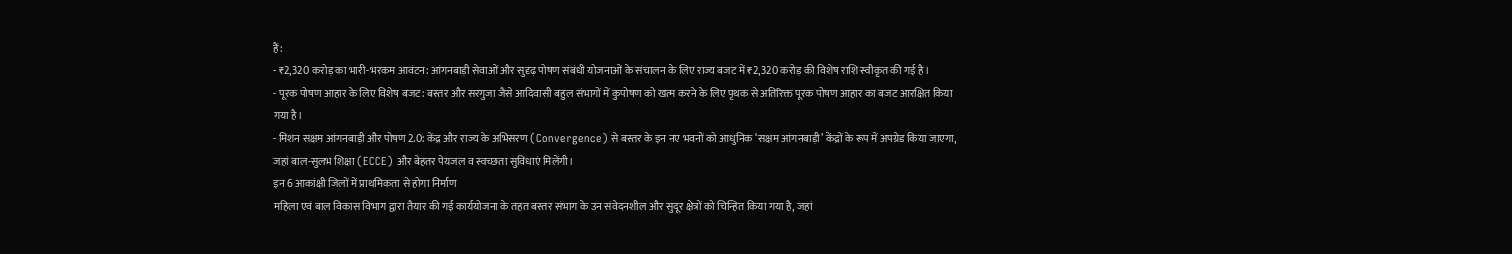हैं:
- ₹2,320 करोड़ का भारी-भरकम आवंटन: आंगनबाड़ी सेवाओं और सुदृढ़ पोषण संबंधी योजनाओं के संचालन के लिए राज्य बजट में ₹2,320 करोड़ की विशेष राशि स्वीकृत की गई है।
- पूरक पोषण आहार के लिए विशेष बजट: बस्तर और सरगुजा जैसे आदिवासी बहुल संभागों में कुपोषण को खत्म करने के लिए पृथक से अतिरिक्त पूरक पोषण आहार का बजट आरक्षित किया गया है।
- मिशन सक्षम आंगनबाड़ी और पोषण 2.0: केंद्र और राज्य के अभिसरण (Convergence) से बस्तर के इन नए भवनों को आधुनिक ‘सक्षम आंगनबाड़ी’ केंद्रों के रूप में अपग्रेड किया जाएगा, जहां बाल-सुलभ शिक्षा (ECCE) और बेहतर पेयजल व स्वच्छता सुविधाएं मिलेंगी।
इन 6 आकांक्षी जिलों में प्राथमिकता से होगा निर्माण
महिला एवं बाल विकास विभाग द्वारा तैयार की गई कार्ययोजना के तहत बस्तर संभाग के उन संवेदनशील और सुदूर क्षेत्रों को चिन्हित किया गया है, जहां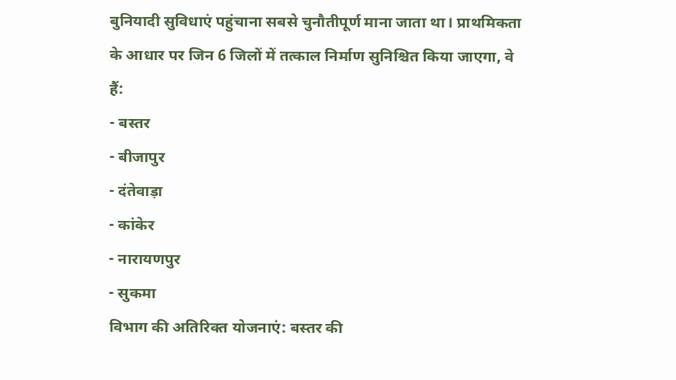बुनियादी सुविधाएं पहुंचाना सबसे चुनौतीपूर्ण माना जाता था। प्राथमिकता के आधार पर जिन 6 जिलों में तत्काल निर्माण सुनिश्चित किया जाएगा, वे हैं:
- बस्तर
- बीजापुर
- दंतेवाड़ा
- कांकेर
- नारायणपुर
- सुकमा
विभाग की अतिरिक्त योजनाएं: बस्तर की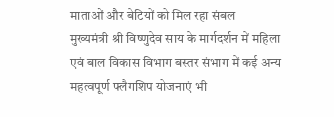माताओं और बेटियों को मिल रहा संबल
मुख्यमंत्री श्री विष्णुदेव साय के मार्गदर्शन में महिला एवं बाल विकास विभाग बस्तर संभाग में कई अन्य महत्वपूर्ण फ्लैगशिप योजनाएं भी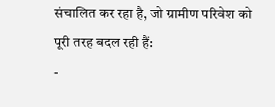संचालित कर रहा है, जो ग्रामीण परिवेश को पूरी तरह बदल रही हैं:
-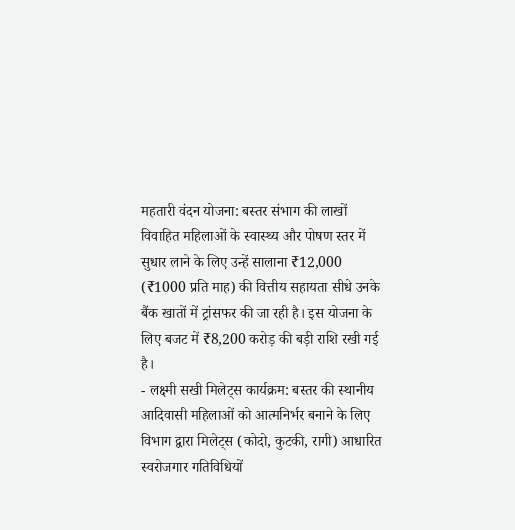महतारी वंदन योजना: बस्तर संभाग की लाखों विवाहित महिलाओं के स्वास्थ्य और पोषण स्तर में सुधार लाने के लिए उन्हें सालाना ₹12,000 (₹1000 प्रति माह) की वित्तीय सहायता सीधे उनके बैंक खातों में ट्रांसफर की जा रही है। इस योजना के लिए बजट में ₹8,200 करोड़ की बड़ी राशि रखी गई है।
- लक्ष्मी सखी मिलेट्स कार्यक्रम: बस्तर की स्थानीय आदिवासी महिलाओं को आत्मनिर्भर बनाने के लिए विभाग द्वारा मिलेट्स (कोदो, कुटकी, रागी) आधारित स्वरोजगार गतिविधियों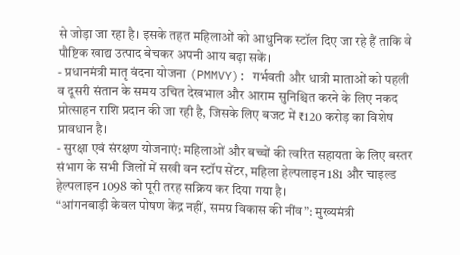से जोड़ा जा रहा है। इसके तहत महिलाओं को आधुनिक स्टॉल दिए जा रहे हैं ताकि वे पौष्टिक खाद्य उत्पाद बेचकर अपनी आय बढ़ा सकें।
- प्रधानमंत्री मातृ वंदना योजना (PMMVY): गर्भवती और धात्री माताओं को पहली व दूसरी संतान के समय उचित देखभाल और आराम सुनिश्चित करने के लिए नकद प्रोत्साहन राशि प्रदान की जा रही है, जिसके लिए बजट में ₹120 करोड़ का विशेष प्रावधान है।
- सुरक्षा एवं संरक्षण योजनाएं: महिलाओं और बच्चों की त्वरित सहायता के लिए बस्तर संभाग के सभी जिलों में सखी वन स्टॉप सेंटर, महिला हेल्पलाइन 181 और चाइल्ड हेल्पलाइन 1098 को पूरी तरह सक्रिय कर दिया गया है।
“आंगनबाड़ी केवल पोषण केंद्र नहीं, समग्र विकास की नींव”: मुख्यमंत्री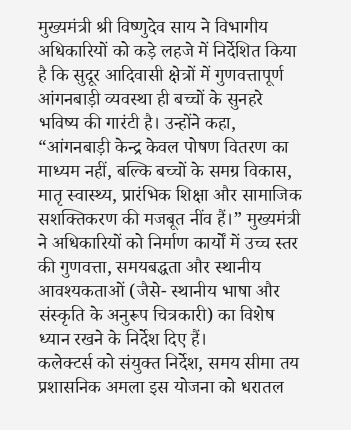मुख्यमंत्री श्री विष्णुदेव साय ने विभागीय अधिकारियों को कड़े लहजे में निर्देशित किया है कि सुदूर आदिवासी क्षेत्रों में गुणवत्तापूर्ण आंगनबाड़ी व्यवस्था ही बच्चों के सुनहरे भविष्य की गारंटी है। उन्होंने कहा, “आंगनबाड़ी केन्द्र केवल पोषण वितरण का माध्यम नहीं, बल्कि बच्चों के समग्र विकास, मातृ स्वास्थ्य, प्रारंभिक शिक्षा और सामाजिक सशक्तिकरण की मजबूत नींव हैं।” मुख्यमंत्री ने अधिकारियों को निर्माण कार्यों में उच्च स्तर की गुणवत्ता, समयबद्धता और स्थानीय आवश्यकताओं (जैसे- स्थानीय भाषा और संस्कृति के अनुरूप चित्रकारी) का विशेष ध्यान रखने के निर्देश दिए हैं।
कलेक्टर्स को संयुक्त निर्देश, समय सीमा तय
प्रशासनिक अमला इस योजना को धरातल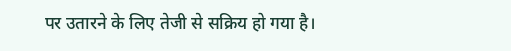पर उतारने के लिए तेजी से सक्रिय हो गया है।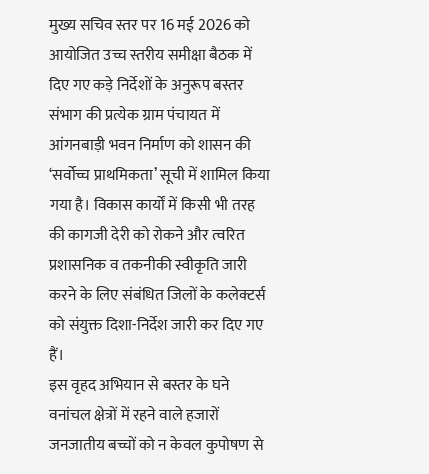मुख्य सचिव स्तर पर 16 मई 2026 को आयोजित उच्च स्तरीय समीक्षा बैठक में दिए गए कड़े निर्देशों के अनुरूप बस्तर संभाग की प्रत्येक ग्राम पंचायत में आंगनबाड़ी भवन निर्माण को शासन की ‘सर्वोच्च प्राथमिकता’ सूची में शामिल किया गया है। विकास कार्यों में किसी भी तरह की कागजी देरी को रोकने और त्वरित प्रशासनिक व तकनीकी स्वीकृति जारी करने के लिए संबंधित जिलों के कलेक्टर्स को संयुक्त दिशा-निर्देश जारी कर दिए गए हैं।
इस वृहद अभियान से बस्तर के घने वनांचल क्षेत्रों में रहने वाले हजारों जनजातीय बच्चों को न केवल कुपोषण से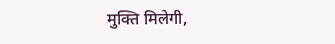मुक्ति मिलेगी,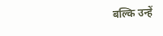बल्कि उन्हें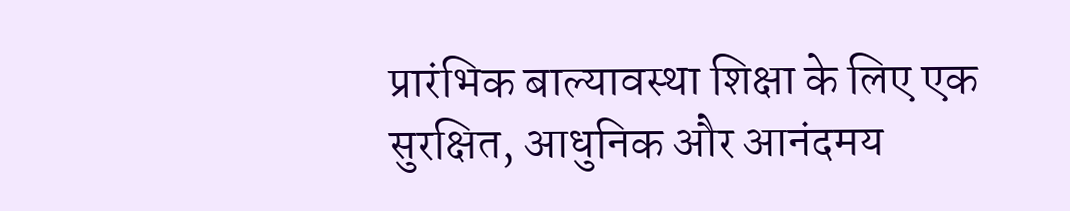प्रारंभिक बाल्यावस्था शिक्षा के लिए एक सुरक्षित, आधुनिक और आनंदमय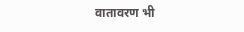वातावरण भी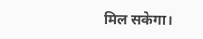मिल सकेगा।